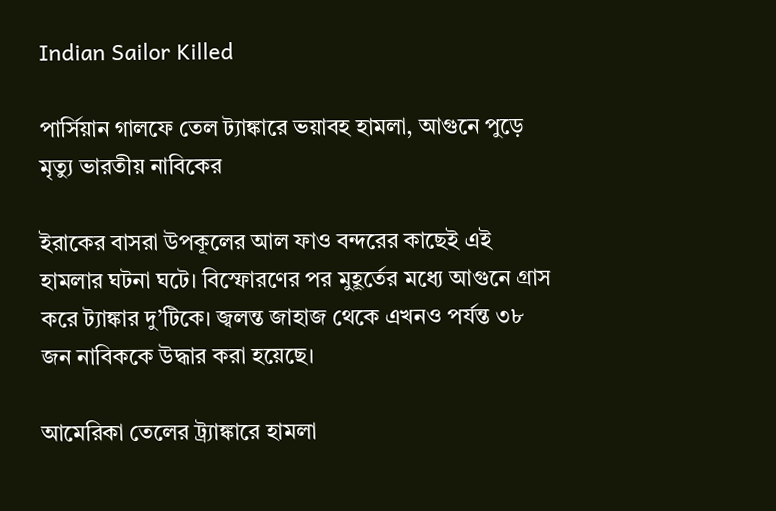Indian Sailor Killed

পার্সিয়ান গালফে তেল ট্যাঙ্কারে ভয়াবহ হামলা, আগুনে পুড়ে মৃত্যু ভারতীয় নাবিকের

ইরাকের বাসরা উপকূলের আল ফাও বন্দরের কাছেই এই হামলার ঘটনা ঘটে। বিস্ফোরণের পর মুহূর্তের মধ্যে আগুনে গ্রাস করে ট্যাঙ্কার দু’টিকে। জ্বলন্ত জাহাজ থেকে এখনও পর্যন্ত ৩৮ জন নাবিককে উদ্ধার করা হয়েছে।

আমেরিকা তেলের ট্র‍্যাঙ্কারে হামলা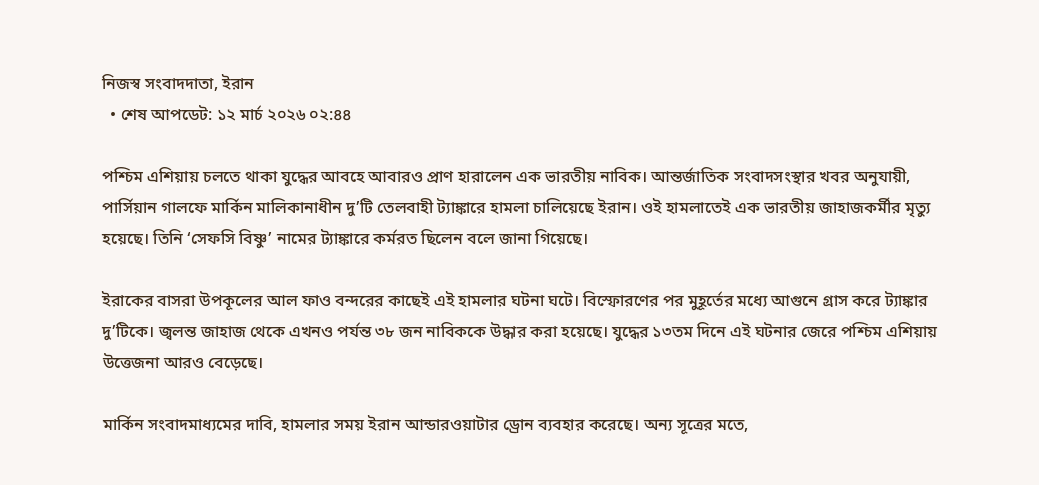নিজস্ব সংবাদদাতা, ইরান
  • শেষ আপডেট: ১২ মার্চ ২০২৬ ০২:৪৪

পশ্চিম এশিয়ায় চলতে থাকা যুদ্ধের আবহে আবারও প্রাণ হারালেন এক ভারতীয় নাবিক। আন্তর্জাতিক সংবাদসংস্থার খবর অনুযায়ী, পার্সিয়ান গালফে মার্কিন মালিকানাধীন দু’টি তেলবাহী ট্যাঙ্কারে হামলা চালিয়েছে ইরান। ওই হামলাতেই এক ভারতীয় জাহাজকর্মীর মৃত্যু হয়েছে। তিনি ‘সেফসি বিষ্ণু’ নামের ট্যাঙ্কারে কর্মরত ছিলেন বলে জানা গিয়েছে।

ইরাকের বাসরা উপকূলের আল ফাও বন্দরের কাছেই এই হামলার ঘটনা ঘটে। বিস্ফোরণের পর মুহূর্তের মধ্যে আগুনে গ্রাস করে ট্যাঙ্কার দু’টিকে। জ্বলন্ত জাহাজ থেকে এখনও পর্যন্ত ৩৮ জন নাবিককে উদ্ধার করা হয়েছে। যুদ্ধের ১৩তম দিনে এই ঘটনার জেরে পশ্চিম এশিয়ায় উত্তেজনা আরও বেড়েছে।

মার্কিন সংবাদমাধ্যমের দাবি, হামলার সময় ইরান আন্ডারওয়াটার ড্রোন ব্যবহার করেছে। অন্য সূত্রের মতে,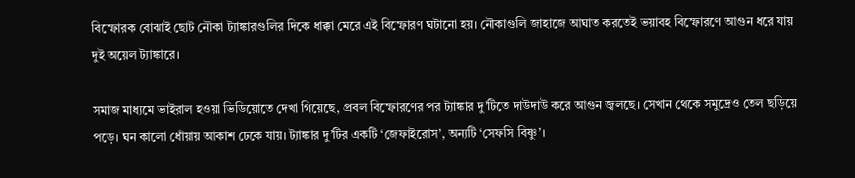বিস্ফোরক বোঝাই ছোট নৌকা ট্যাঙ্কারগুলির দিকে ধাক্কা মেরে এই বিস্ফোরণ ঘটানো হয়। নৌকাগুলি জাহাজে আঘাত করতেই ভয়াবহ বিস্ফোরণে আগুন ধরে যায় দুই অয়েল ট্যাঙ্কারে।

সমাজ মাধ্যমে ভাইরাল হওয়া ভিডিয়োতে দেখা গিয়েছে, প্রবল বিস্ফোরণের পর ট্যাঙ্কার দু’টিতে দাউদাউ করে আগুন জ্বলছে। সেখান থেকে সমুদ্রেও তেল ছড়িয়ে পড়ে। ঘন কালো ধোঁয়ায় আকাশ ঢেকে যায়। ট্যাঙ্কার দু’টির একটি ‘জেফাইরোস’, অন্যটি ‘সেফসি বিষ্ণু’।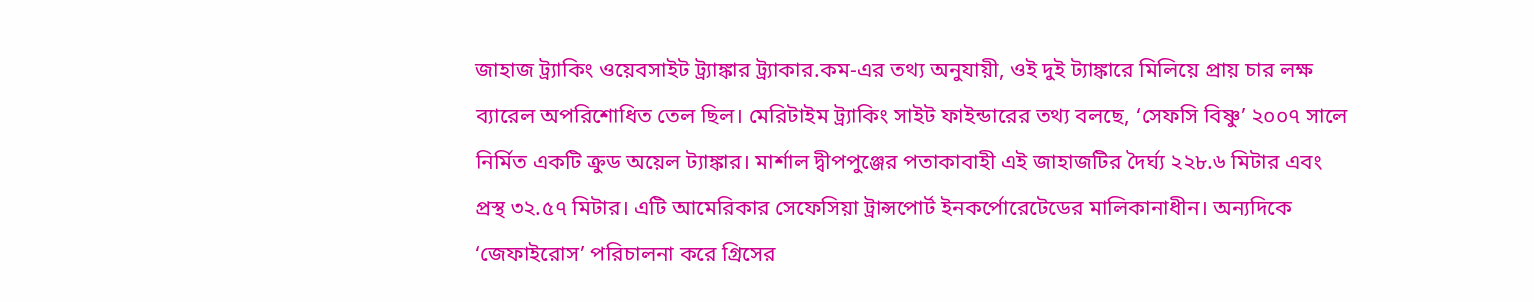জাহাজ ট্র্যাকিং ওয়েবসাইট ট্র‍্যাঙ্কার ট্র‍্যাকার.কম-এর তথ্য অনুযায়ী, ওই দুই ট্যাঙ্কারে মিলিয়ে প্রায় চার লক্ষ ব্যারেল অপরিশোধিত তেল ছিল। মেরিটাইম ট্র্যাকিং সাইট ফাইন্ডারের তথ্য বলছে, ‘সেফসি বিষ্ণু’ ২০০৭ সালে নির্মিত একটি ক্রুড অয়েল ট্যাঙ্কার। মার্শাল দ্বীপপুঞ্জের পতাকাবাহী এই জাহাজটির দৈর্ঘ্য ২২৮.৬ মিটার এবং প্রস্থ ৩২.৫৭ মিটার। এটি আমেরিকার সেফেসিয়া ট্রান্সপোর্ট ইনকর্পোরেটেডের মালিকানাধীন। অন্যদিকে ‘জেফাইরোস’ পরিচালনা করে গ্রিসের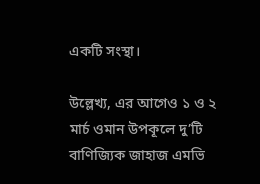একটি সংস্থা।

উল্লেখ্য, এর আগেও ১ ও ২ মার্চ ওমান উপকূলে দু’টি বাণিজ্যিক জাহাজ এমভি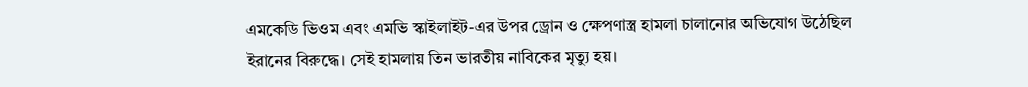এমকেডি ভিওম এবং এমভি স্কাইলাইট-এর উপর ড্রোন ও ক্ষেপণাস্ত্র হামলা চালানোর অভিযোগ উঠেছিল ইরানের বিরুদ্ধে। সেই হামলায় তিন ভারতীয় নাবিকের মৃত্যু হয়।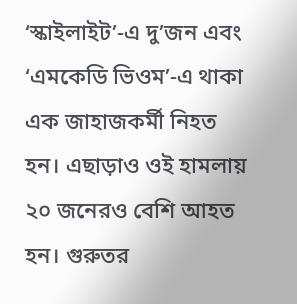‘স্কাইলাইট’-এ দু’জন এবং ‘এমকেডি ভিওম’-এ থাকা এক জাহাজকর্মী নিহত হন। এছাড়াও ওই হামলায় ২০ জনেরও বেশি আহত হন। গুরুতর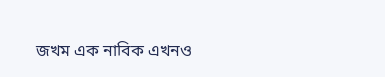জখম এক নাবিক এখনও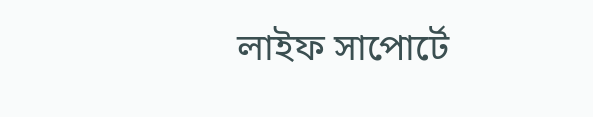লাইফ সাপোর্টে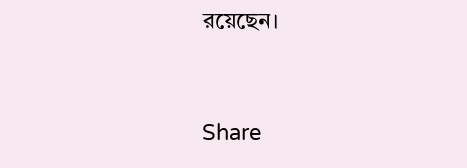রয়েছেন।


Share